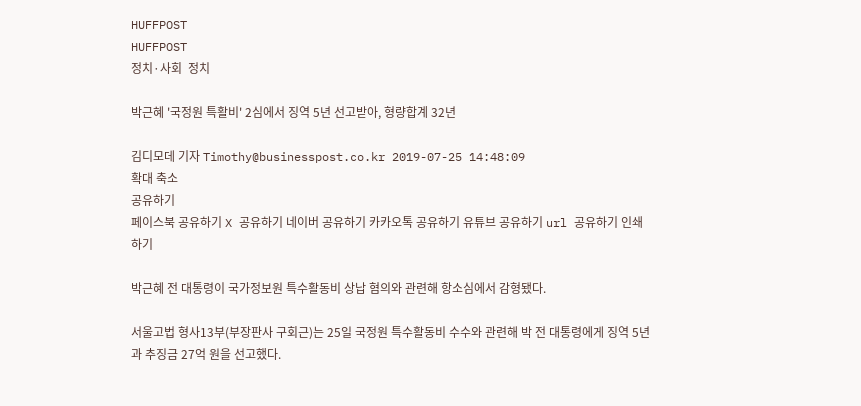HUFFPOST
HUFFPOST
정치·사회  정치

박근혜 '국정원 특활비' 2심에서 징역 5년 선고받아, 형량합계 32년

김디모데 기자 Timothy@businesspost.co.kr 2019-07-25 14:48:09
확대 축소
공유하기
페이스북 공유하기 X 공유하기 네이버 공유하기 카카오톡 공유하기 유튜브 공유하기 url 공유하기 인쇄하기

박근혜 전 대통령이 국가정보원 특수활동비 상납 혐의와 관련해 항소심에서 감형됐다.

서울고법 형사13부(부장판사 구회근)는 25일 국정원 특수활동비 수수와 관련해 박 전 대통령에게 징역 5년과 추징금 27억 원을 선고했다.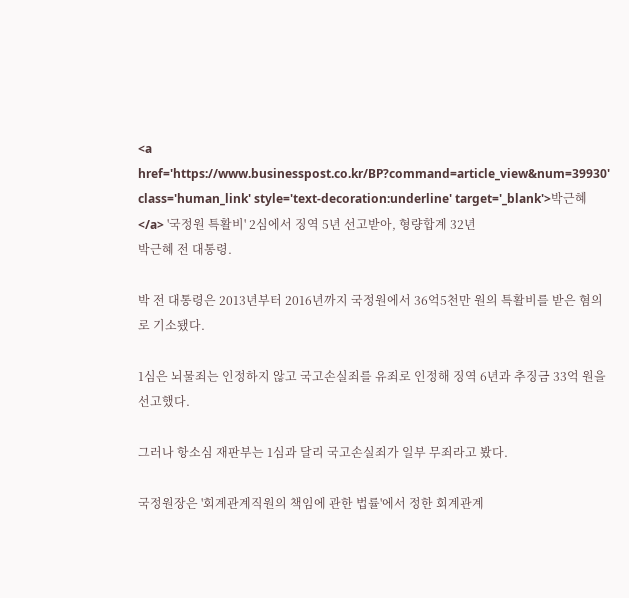<a href='https://www.businesspost.co.kr/BP?command=article_view&num=39930' class='human_link' style='text-decoration:underline' target='_blank'>박근혜</a> '국정원 특활비' 2심에서 징역 5년 선고받아, 형량합계 32년
박근혜 전 대통령.

박 전 대통령은 2013년부터 2016년까지 국정원에서 36억5천만 원의 특활비를 받은 혐의로 기소됐다.

1심은 뇌물죄는 인정하지 않고 국고손실죄를 유죄로 인정해 징역 6년과 추징금 33억 원을 선고했다.

그러나 항소심 재판부는 1심과 달리 국고손실죄가 일부 무죄라고 봤다.

국정원장은 '회계관계직원의 책임에 관한 법률'에서 정한 회계관계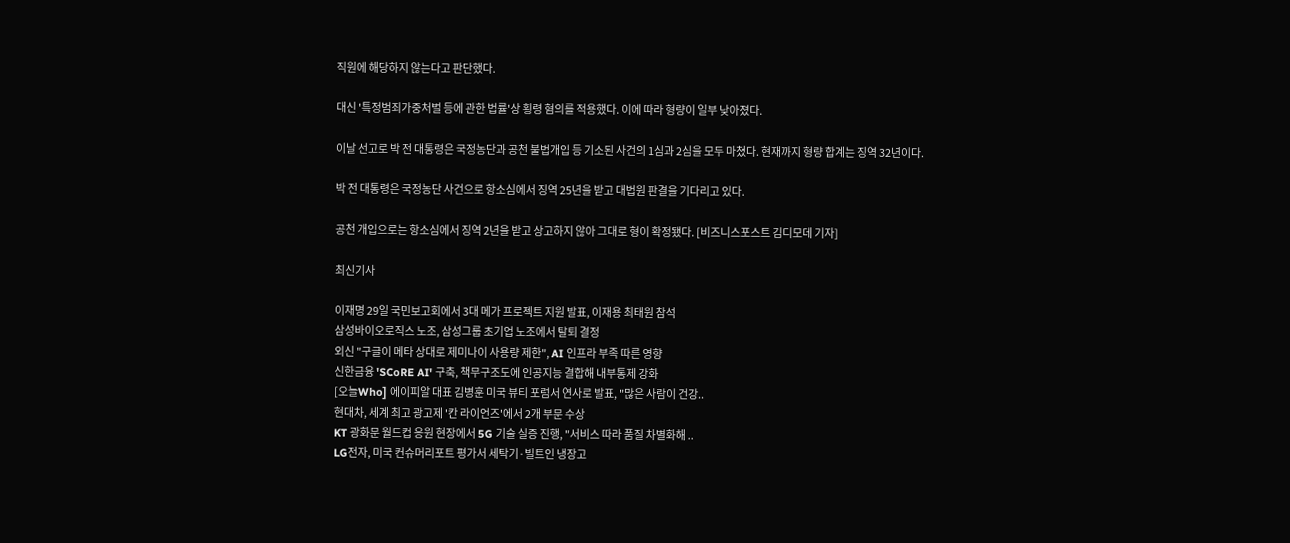직원에 해당하지 않는다고 판단했다.

대신 '특정범죄가중처벌 등에 관한 법률'상 횡령 혐의를 적용했다. 이에 따라 형량이 일부 낮아졌다.

이날 선고로 박 전 대통령은 국정농단과 공천 불법개입 등 기소된 사건의 1심과 2심을 모두 마쳤다. 현재까지 형량 합계는 징역 32년이다.

박 전 대통령은 국정농단 사건으로 항소심에서 징역 25년을 받고 대법원 판결을 기다리고 있다.

공천 개입으로는 항소심에서 징역 2년을 받고 상고하지 않아 그대로 형이 확정됐다. [비즈니스포스트 김디모데 기자]

최신기사

이재명 29일 국민보고회에서 3대 메가 프로젝트 지원 발표, 이재용 최태원 참석
삼성바이오로직스 노조, 삼성그룹 초기업 노조에서 탈퇴 결정
외신 "구글이 메타 상대로 제미나이 사용량 제한", AI 인프라 부족 따른 영향
신한금융 'SCoRE AI' 구축, 책무구조도에 인공지능 결합해 내부통제 강화
[오늘Who] 에이피알 대표 김병훈 미국 뷰티 포럼서 연사로 발표, "많은 사람이 건강..
현대차, 세계 최고 광고제 '칸 라이언즈'에서 2개 부문 수상
KT 광화문 월드컵 응원 현장에서 5G 기술 실증 진행, "서비스 따라 품질 차별화해 ..
LG전자, 미국 컨슈머리포트 평가서 세탁기·빌트인 냉장고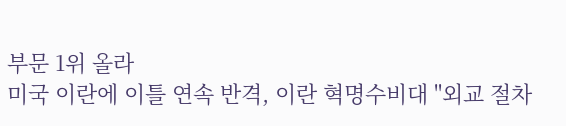부문 1위 올라
미국 이란에 이틀 연속 반격, 이란 혁명수비대 "외교 절차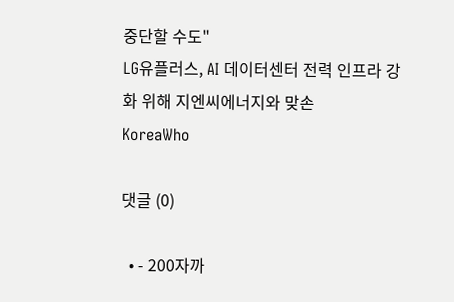중단할 수도"
LG유플러스, AI 데이터센터 전력 인프라 강화 위해 지엔씨에너지와 맞손
KoreaWho

댓글 (0)

  • - 200자까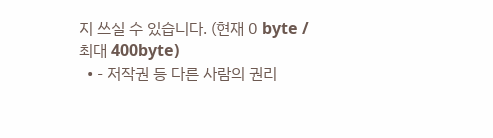지 쓰실 수 있습니다. (현재 0 byte / 최대 400byte)
  • - 저작권 등 다른 사람의 권리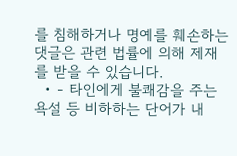를 침해하거나 명예를 훼손하는 댓글은 관련 법률에 의해 제재를 받을 수 있습니다.
  • - 타인에게 불쾌감을 주는 욕설 등 비하하는 단어가 내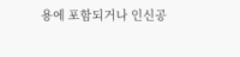용에 포함되거나 인신공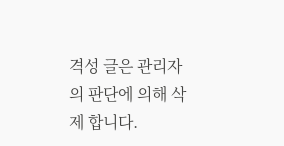격성 글은 관리자의 판단에 의해 삭제 합니다.